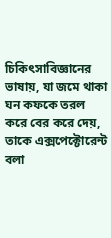চিকিৎসাবিজ্ঞানের ভাষায়, যা জমে থাকা ঘন কফকে তরল করে বের করে দেয়, তাকে এক্সপেক্টোরেন্ট বলা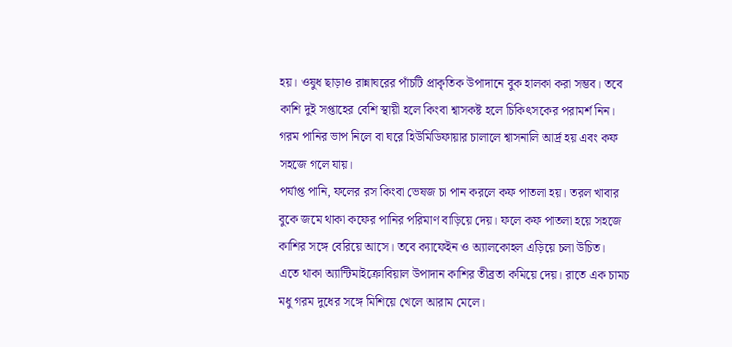হয়। ওষুধ ছাড়াও রান্নাঘরের পাঁচটি প্রাকৃতিক উপাদানে বুক হালকা করা সম্ভব। তবে কাশি দুই সপ্তাহের বেশি স্থায়ী হলে কিংবা শ্বাসকষ্ট হলে চিকিৎসকের পরামর্শ নিন।
গরম পানির ভাপ নিলে বা ঘরে হিউমিডিফায়ার চালালে শ্বাসনালি আর্দ্র হয় এবং কফ সহজে গলে যায়।
পর্যাপ্ত পানি, ফলের রস কিংবা ভেষজ চা পান করলে কফ পাতলা হয়। তরল খাবার বুকে জমে থাকা কফের পানির পরিমাণ বাড়িয়ে দেয়। ফলে কফ পাতলা হয়ে সহজে কাশির সঙ্গে বেরিয়ে আসে। তবে ক্যাফেইন ও অ্যালকোহল এড়িয়ে চলা উচিত।
এতে থাকা অ্যান্টিমাইক্রোবিয়াল উপাদান কাশির তীব্রতা কমিয়ে দেয়। রাতে এক চামচ মধু গরম দুধের সঙ্গে মিশিয়ে খেলে আরাম মেলে।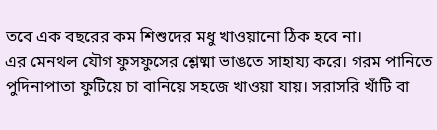তবে এক বছরের কম শিশুদের মধু খাওয়ানো ঠিক হবে না।
এর মেনথল যৌগ ফুসফুসের শ্লেষ্মা ভাঙতে সাহায্য করে। গরম পানিতে পুদিনাপাতা ফুটিয়ে চা বানিয়ে সহজে খাওয়া যায়। সরাসরি খাঁটি বা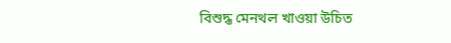বিশুদ্ধ মেনথল খাওয়া উচিত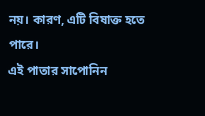নয়। কারণ, এটি বিষাক্ত হতে পারে।
এই পাতার সাপোনিন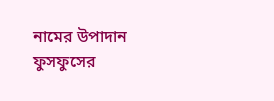নামের উপাদান ফুসফুসের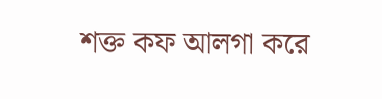শক্ত কফ আলগা করে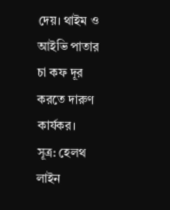দেয়। থাইম ও আইভি পাতার চা কফ দূর করতে দারুণ কার্যকর।
সূত্র: হেলথ লাইন